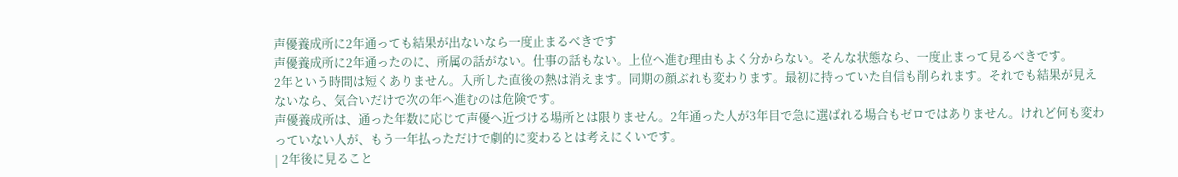声優養成所に2年通っても結果が出ないなら一度止まるべきです
声優養成所に2年通ったのに、所属の話がない。仕事の話もない。上位へ進む理由もよく分からない。そんな状態なら、一度止まって見るべきです。
2年という時間は短くありません。入所した直後の熱は消えます。同期の顔ぶれも変わります。最初に持っていた自信も削られます。それでも結果が見えないなら、気合いだけで次の年へ進むのは危険です。
声優養成所は、通った年数に応じて声優へ近づける場所とは限りません。2年通った人が3年目で急に選ばれる場合もゼロではありません。けれど何も変わっていない人が、もう一年払っただけで劇的に変わるとは考えにくいです。
| 2年後に見ること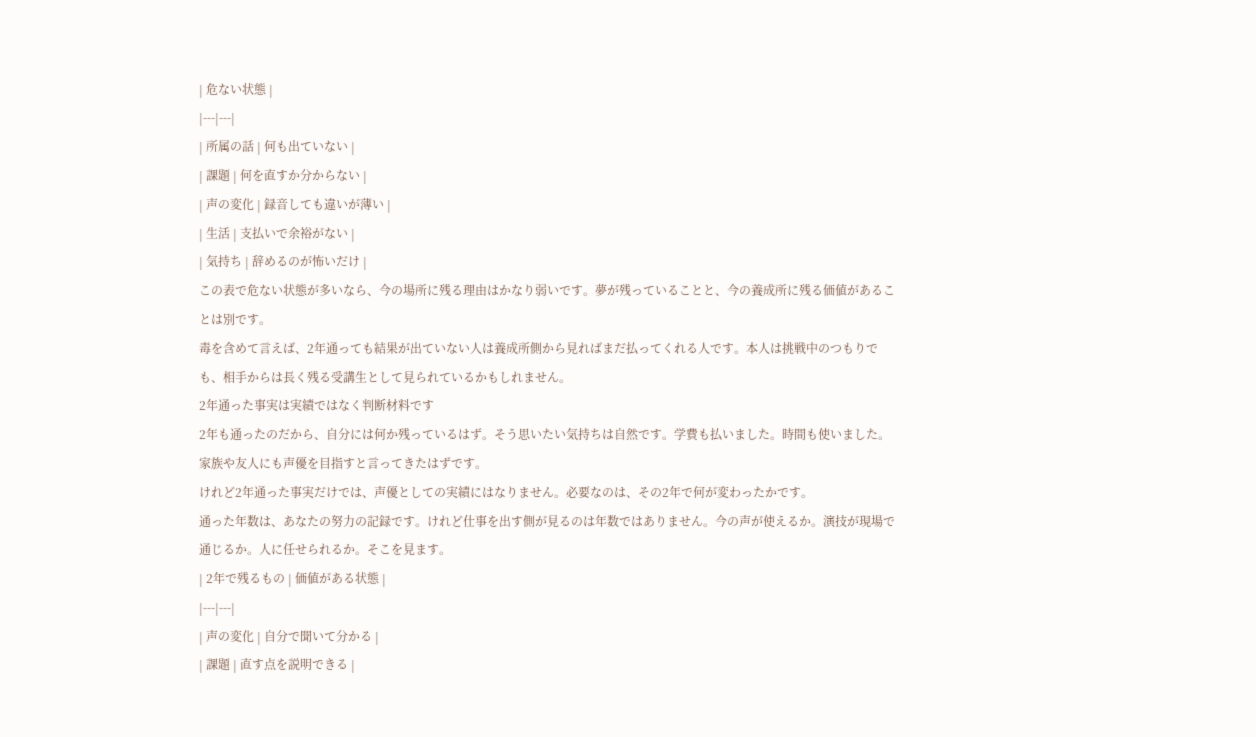| 危ない状態 |
|---|---|
| 所属の話 | 何も出ていない |
| 課題 | 何を直すか分からない |
| 声の変化 | 録音しても違いが薄い |
| 生活 | 支払いで余裕がない |
| 気持ち | 辞めるのが怖いだけ |
この表で危ない状態が多いなら、今の場所に残る理由はかなり弱いです。夢が残っていることと、今の養成所に残る価値があることは別です。
毒を含めて言えば、2年通っても結果が出ていない人は養成所側から見ればまだ払ってくれる人です。本人は挑戦中のつもりでも、相手からは長く残る受講生として見られているかもしれません。
2年通った事実は実績ではなく判断材料です
2年も通ったのだから、自分には何か残っているはず。そう思いたい気持ちは自然です。学費も払いました。時間も使いました。家族や友人にも声優を目指すと言ってきたはずです。
けれど2年通った事実だけでは、声優としての実績にはなりません。必要なのは、その2年で何が変わったかです。
通った年数は、あなたの努力の記録です。けれど仕事を出す側が見るのは年数ではありません。今の声が使えるか。演技が現場で通じるか。人に任せられるか。そこを見ます。
| 2年で残るもの | 価値がある状態 |
|---|---|
| 声の変化 | 自分で聞いて分かる |
| 課題 | 直す点を説明できる |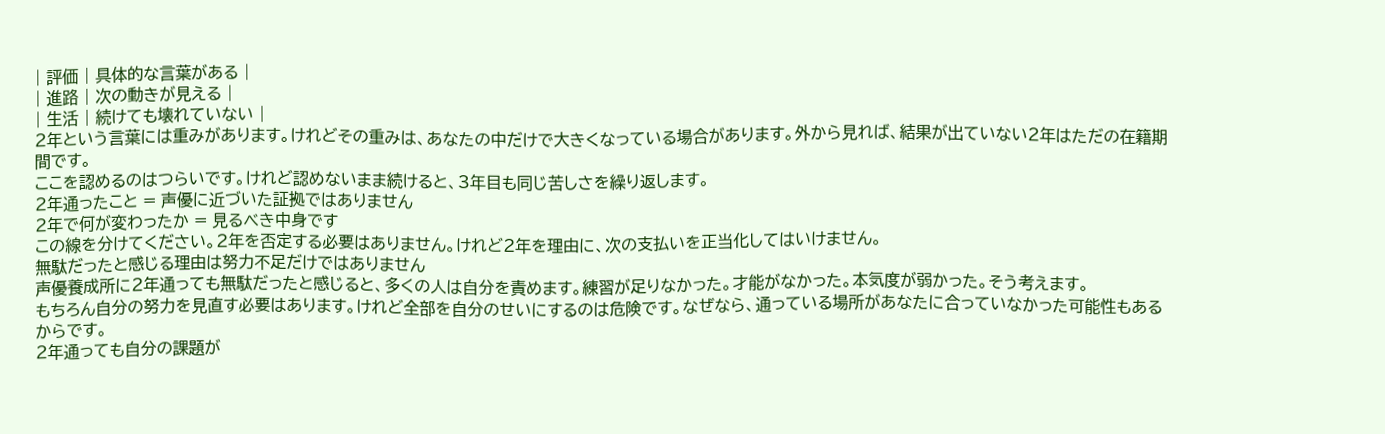| 評価 | 具体的な言葉がある |
| 進路 | 次の動きが見える |
| 生活 | 続けても壊れていない |
2年という言葉には重みがあります。けれどその重みは、あなたの中だけで大きくなっている場合があります。外から見れば、結果が出ていない2年はただの在籍期間です。
ここを認めるのはつらいです。けれど認めないまま続けると、3年目も同じ苦しさを繰り返します。
2年通ったこと = 声優に近づいた証拠ではありません
2年で何が変わったか = 見るべき中身です
この線を分けてください。2年を否定する必要はありません。けれど2年を理由に、次の支払いを正当化してはいけません。
無駄だったと感じる理由は努力不足だけではありません
声優養成所に2年通っても無駄だったと感じると、多くの人は自分を責めます。練習が足りなかった。才能がなかった。本気度が弱かった。そう考えます。
もちろん自分の努力を見直す必要はあります。けれど全部を自分のせいにするのは危険です。なぜなら、通っている場所があなたに合っていなかった可能性もあるからです。
2年通っても自分の課題が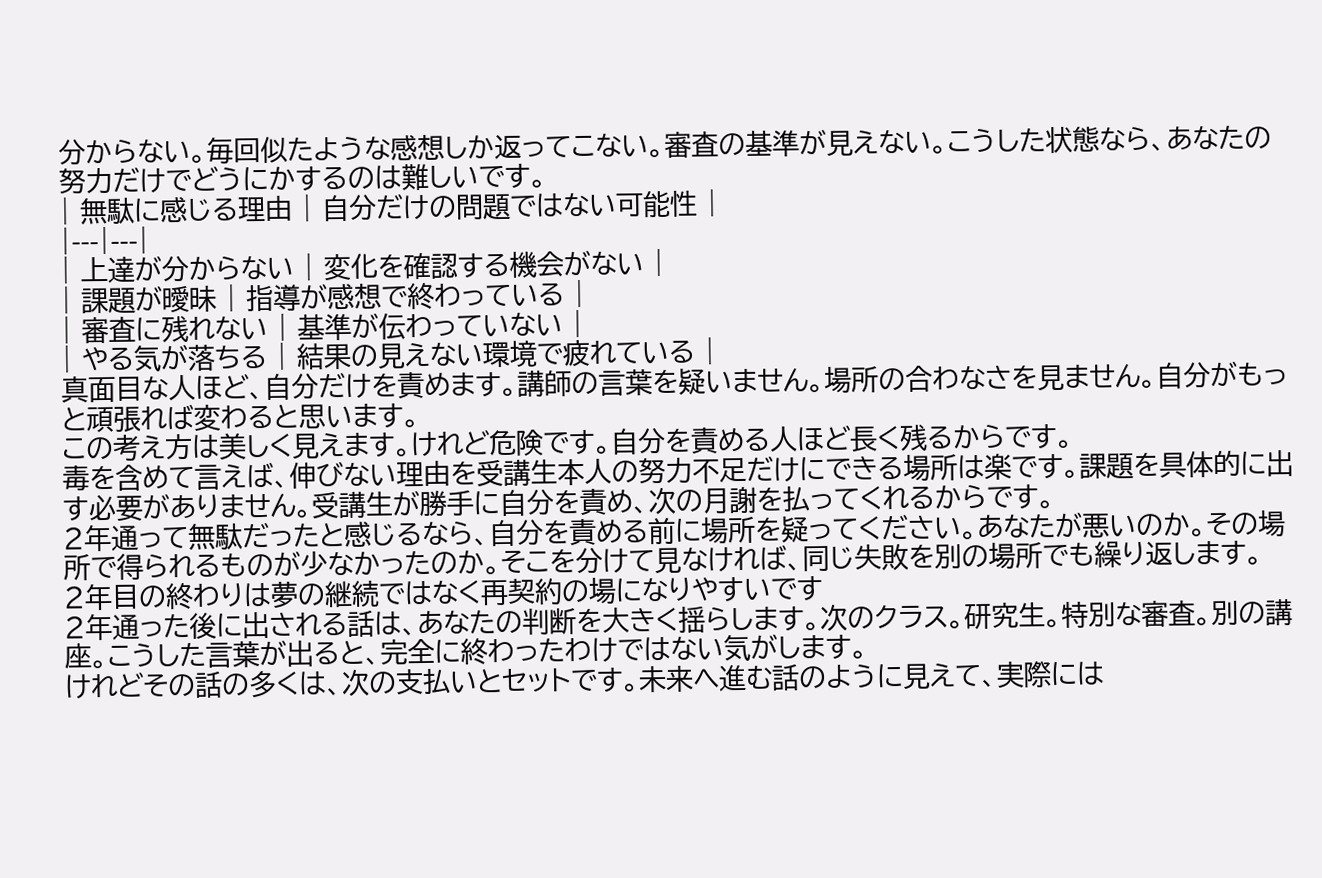分からない。毎回似たような感想しか返ってこない。審査の基準が見えない。こうした状態なら、あなたの努力だけでどうにかするのは難しいです。
| 無駄に感じる理由 | 自分だけの問題ではない可能性 |
|---|---|
| 上達が分からない | 変化を確認する機会がない |
| 課題が曖昧 | 指導が感想で終わっている |
| 審査に残れない | 基準が伝わっていない |
| やる気が落ちる | 結果の見えない環境で疲れている |
真面目な人ほど、自分だけを責めます。講師の言葉を疑いません。場所の合わなさを見ません。自分がもっと頑張れば変わると思います。
この考え方は美しく見えます。けれど危険です。自分を責める人ほど長く残るからです。
毒を含めて言えば、伸びない理由を受講生本人の努力不足だけにできる場所は楽です。課題を具体的に出す必要がありません。受講生が勝手に自分を責め、次の月謝を払ってくれるからです。
2年通って無駄だったと感じるなら、自分を責める前に場所を疑ってください。あなたが悪いのか。その場所で得られるものが少なかったのか。そこを分けて見なければ、同じ失敗を別の場所でも繰り返します。
2年目の終わりは夢の継続ではなく再契約の場になりやすいです
2年通った後に出される話は、あなたの判断を大きく揺らします。次のクラス。研究生。特別な審査。別の講座。こうした言葉が出ると、完全に終わったわけではない気がします。
けれどその話の多くは、次の支払いとセットです。未来へ進む話のように見えて、実際には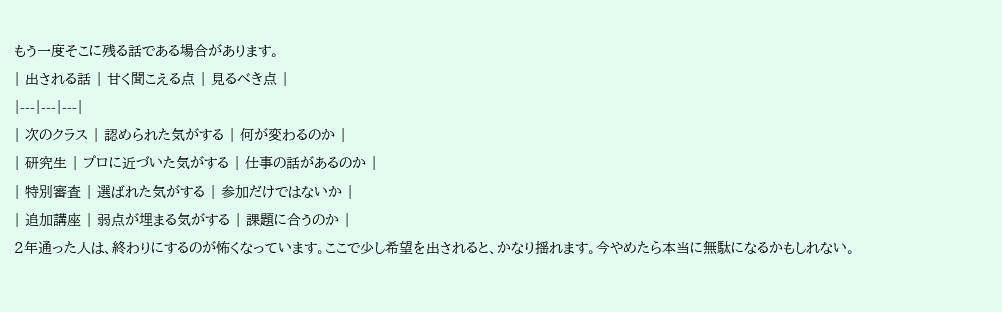もう一度そこに残る話である場合があります。
| 出される話 | 甘く聞こえる点 | 見るべき点 |
|---|---|---|
| 次のクラス | 認められた気がする | 何が変わるのか |
| 研究生 | プロに近づいた気がする | 仕事の話があるのか |
| 特別審査 | 選ばれた気がする | 参加だけではないか |
| 追加講座 | 弱点が埋まる気がする | 課題に合うのか |
2年通った人は、終わりにするのが怖くなっています。ここで少し希望を出されると、かなり揺れます。今やめたら本当に無駄になるかもしれない。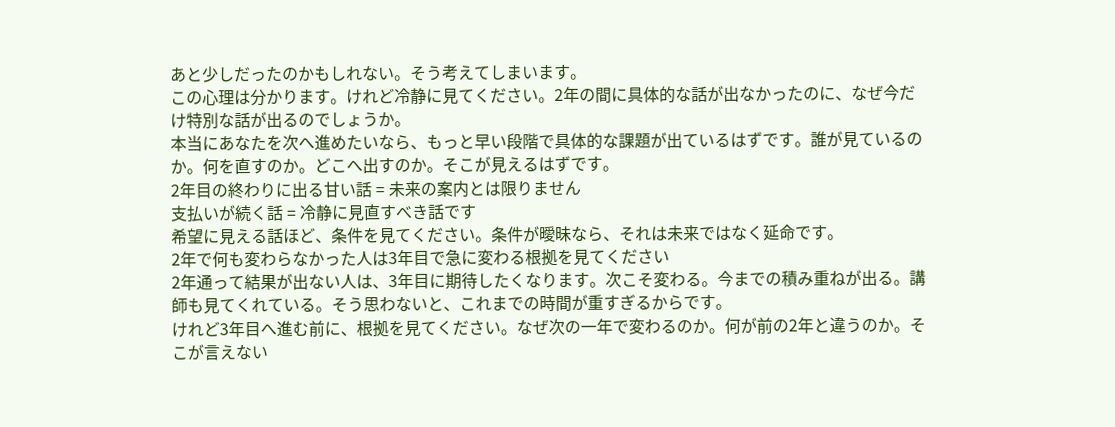あと少しだったのかもしれない。そう考えてしまいます。
この心理は分かります。けれど冷静に見てください。2年の間に具体的な話が出なかったのに、なぜ今だけ特別な話が出るのでしょうか。
本当にあなたを次へ進めたいなら、もっと早い段階で具体的な課題が出ているはずです。誰が見ているのか。何を直すのか。どこへ出すのか。そこが見えるはずです。
2年目の終わりに出る甘い話 = 未来の案内とは限りません
支払いが続く話 = 冷静に見直すべき話です
希望に見える話ほど、条件を見てください。条件が曖昧なら、それは未来ではなく延命です。
2年で何も変わらなかった人は3年目で急に変わる根拠を見てください
2年通って結果が出ない人は、3年目に期待したくなります。次こそ変わる。今までの積み重ねが出る。講師も見てくれている。そう思わないと、これまでの時間が重すぎるからです。
けれど3年目へ進む前に、根拠を見てください。なぜ次の一年で変わるのか。何が前の2年と違うのか。そこが言えない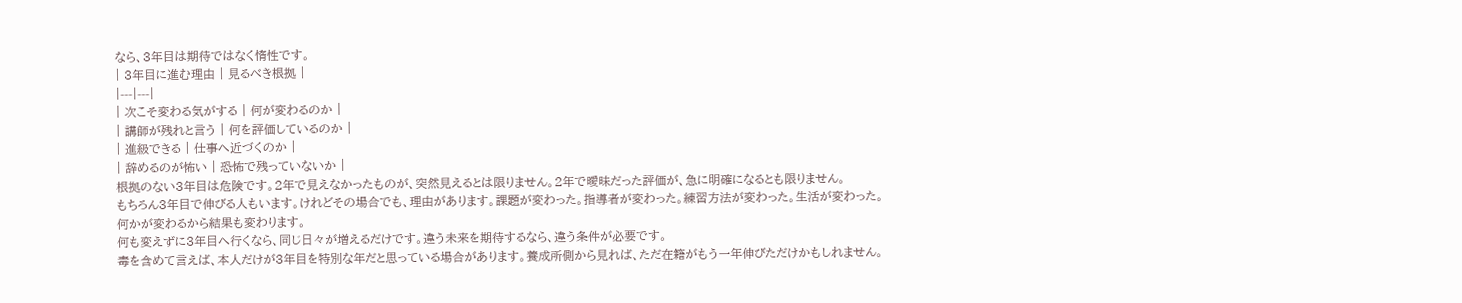なら、3年目は期待ではなく惰性です。
| 3年目に進む理由 | 見るべき根拠 |
|---|---|
| 次こそ変わる気がする | 何が変わるのか |
| 講師が残れと言う | 何を評価しているのか |
| 進級できる | 仕事へ近づくのか |
| 辞めるのが怖い | 恐怖で残っていないか |
根拠のない3年目は危険です。2年で見えなかったものが、突然見えるとは限りません。2年で曖昧だった評価が、急に明確になるとも限りません。
もちろん3年目で伸びる人もいます。けれどその場合でも、理由があります。課題が変わった。指導者が変わった。練習方法が変わった。生活が変わった。何かが変わるから結果も変わります。
何も変えずに3年目へ行くなら、同じ日々が増えるだけです。違う未来を期待するなら、違う条件が必要です。
毒を含めて言えば、本人だけが3年目を特別な年だと思っている場合があります。養成所側から見れば、ただ在籍がもう一年伸びただけかもしれません。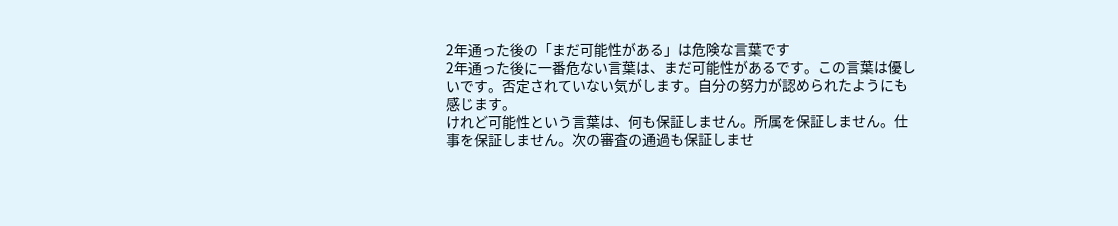2年通った後の「まだ可能性がある」は危険な言葉です
2年通った後に一番危ない言葉は、まだ可能性があるです。この言葉は優しいです。否定されていない気がします。自分の努力が認められたようにも感じます。
けれど可能性という言葉は、何も保証しません。所属を保証しません。仕事を保証しません。次の審査の通過も保証しませ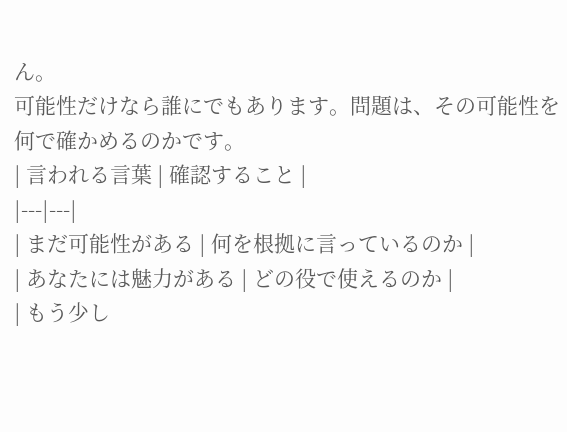ん。
可能性だけなら誰にでもあります。問題は、その可能性を何で確かめるのかです。
| 言われる言葉 | 確認すること |
|---|---|
| まだ可能性がある | 何を根拠に言っているのか |
| あなたには魅力がある | どの役で使えるのか |
| もう少し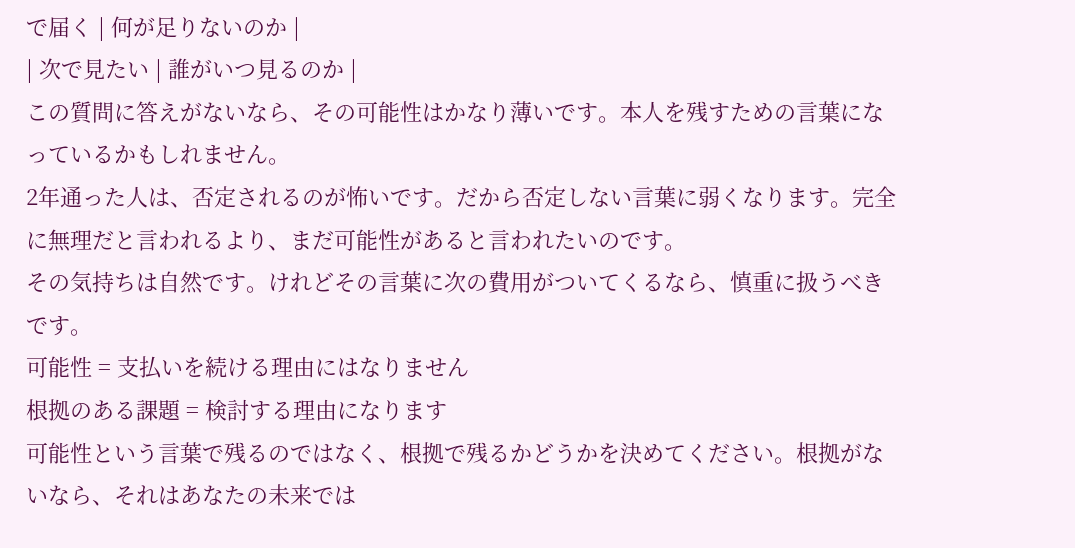で届く | 何が足りないのか |
| 次で見たい | 誰がいつ見るのか |
この質問に答えがないなら、その可能性はかなり薄いです。本人を残すための言葉になっているかもしれません。
2年通った人は、否定されるのが怖いです。だから否定しない言葉に弱くなります。完全に無理だと言われるより、まだ可能性があると言われたいのです。
その気持ちは自然です。けれどその言葉に次の費用がついてくるなら、慎重に扱うべきです。
可能性 = 支払いを続ける理由にはなりません
根拠のある課題 = 検討する理由になります
可能性という言葉で残るのではなく、根拠で残るかどうかを決めてください。根拠がないなら、それはあなたの未来では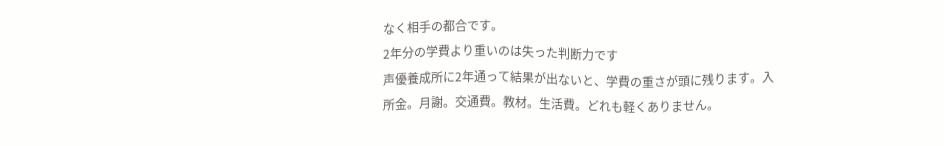なく相手の都合です。
2年分の学費より重いのは失った判断力です
声優養成所に2年通って結果が出ないと、学費の重さが頭に残ります。入所金。月謝。交通費。教材。生活費。どれも軽くありません。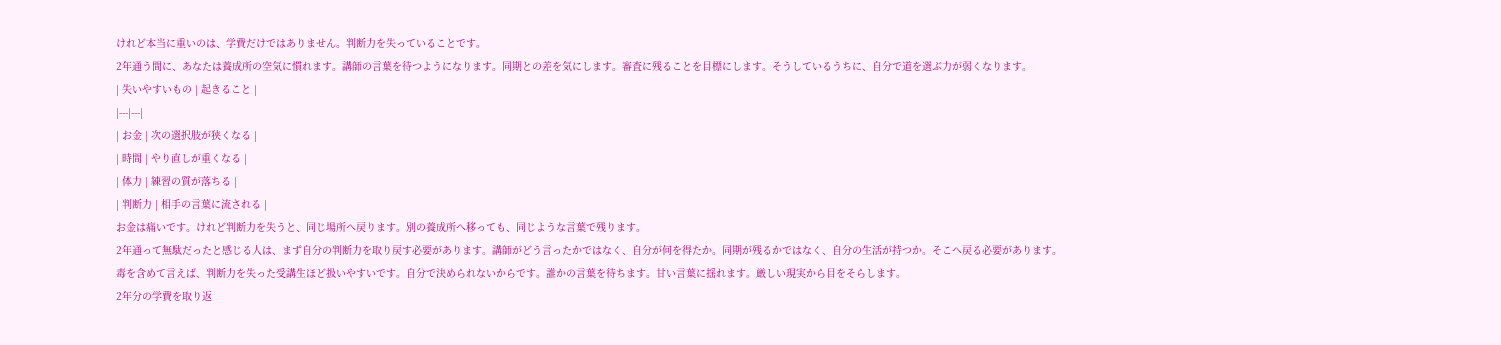けれど本当に重いのは、学費だけではありません。判断力を失っていることです。
2年通う間に、あなたは養成所の空気に慣れます。講師の言葉を待つようになります。同期との差を気にします。審査に残ることを目標にします。そうしているうちに、自分で道を選ぶ力が弱くなります。
| 失いやすいもの | 起きること |
|---|---|
| お金 | 次の選択肢が狭くなる |
| 時間 | やり直しが重くなる |
| 体力 | 練習の質が落ちる |
| 判断力 | 相手の言葉に流される |
お金は痛いです。けれど判断力を失うと、同じ場所へ戻ります。別の養成所へ移っても、同じような言葉で残ります。
2年通って無駄だったと感じる人は、まず自分の判断力を取り戻す必要があります。講師がどう言ったかではなく、自分が何を得たか。同期が残るかではなく、自分の生活が持つか。そこへ戻る必要があります。
毒を含めて言えば、判断力を失った受講生ほど扱いやすいです。自分で決められないからです。誰かの言葉を待ちます。甘い言葉に揺れます。厳しい現実から目をそらします。
2年分の学費を取り返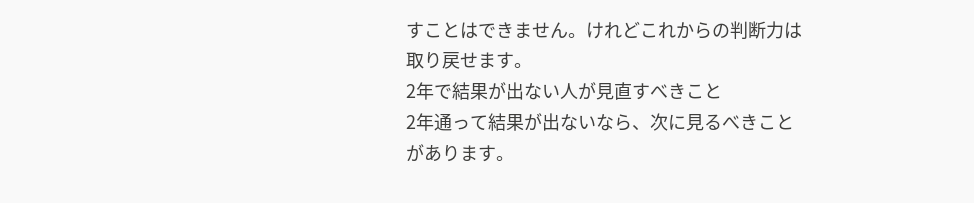すことはできません。けれどこれからの判断力は取り戻せます。
2年で結果が出ない人が見直すべきこと
2年通って結果が出ないなら、次に見るべきことがあります。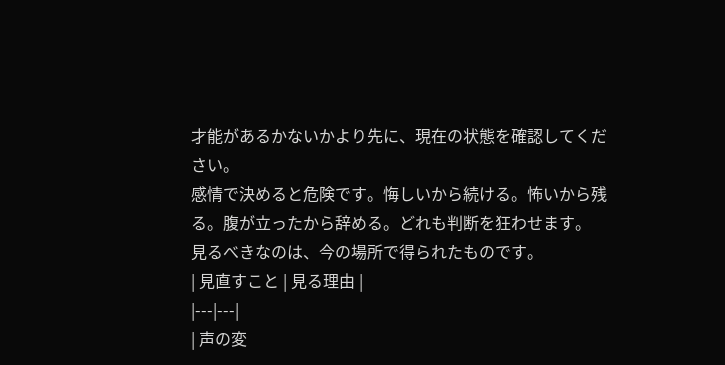才能があるかないかより先に、現在の状態を確認してください。
感情で決めると危険です。悔しいから続ける。怖いから残る。腹が立ったから辞める。どれも判断を狂わせます。
見るべきなのは、今の場所で得られたものです。
| 見直すこと | 見る理由 |
|---|---|
| 声の変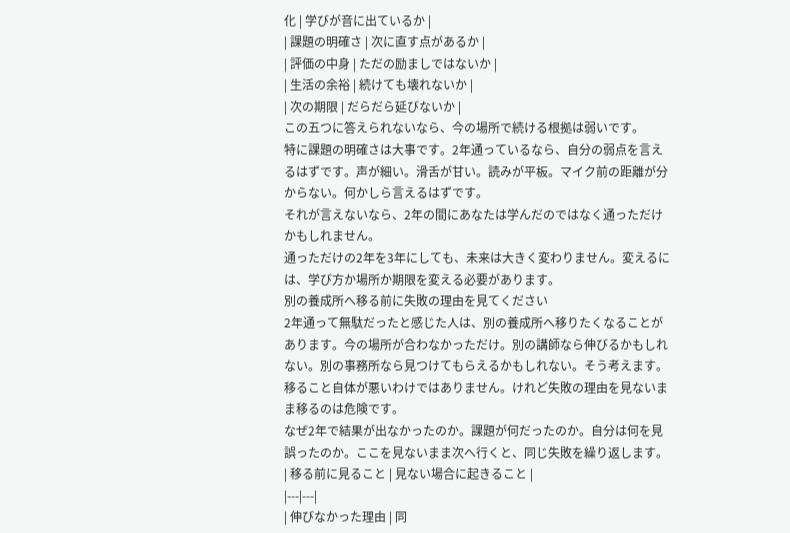化 | 学びが音に出ているか |
| 課題の明確さ | 次に直す点があるか |
| 評価の中身 | ただの励ましではないか |
| 生活の余裕 | 続けても壊れないか |
| 次の期限 | だらだら延びないか |
この五つに答えられないなら、今の場所で続ける根拠は弱いです。
特に課題の明確さは大事です。2年通っているなら、自分の弱点を言えるはずです。声が細い。滑舌が甘い。読みが平板。マイク前の距離が分からない。何かしら言えるはずです。
それが言えないなら、2年の間にあなたは学んだのではなく通っただけかもしれません。
通っただけの2年を3年にしても、未来は大きく変わりません。変えるには、学び方か場所か期限を変える必要があります。
別の養成所へ移る前に失敗の理由を見てください
2年通って無駄だったと感じた人は、別の養成所へ移りたくなることがあります。今の場所が合わなかっただけ。別の講師なら伸びるかもしれない。別の事務所なら見つけてもらえるかもしれない。そう考えます。
移ること自体が悪いわけではありません。けれど失敗の理由を見ないまま移るのは危険です。
なぜ2年で結果が出なかったのか。課題が何だったのか。自分は何を見誤ったのか。ここを見ないまま次へ行くと、同じ失敗を繰り返します。
| 移る前に見ること | 見ない場合に起きること |
|---|---|
| 伸びなかった理由 | 同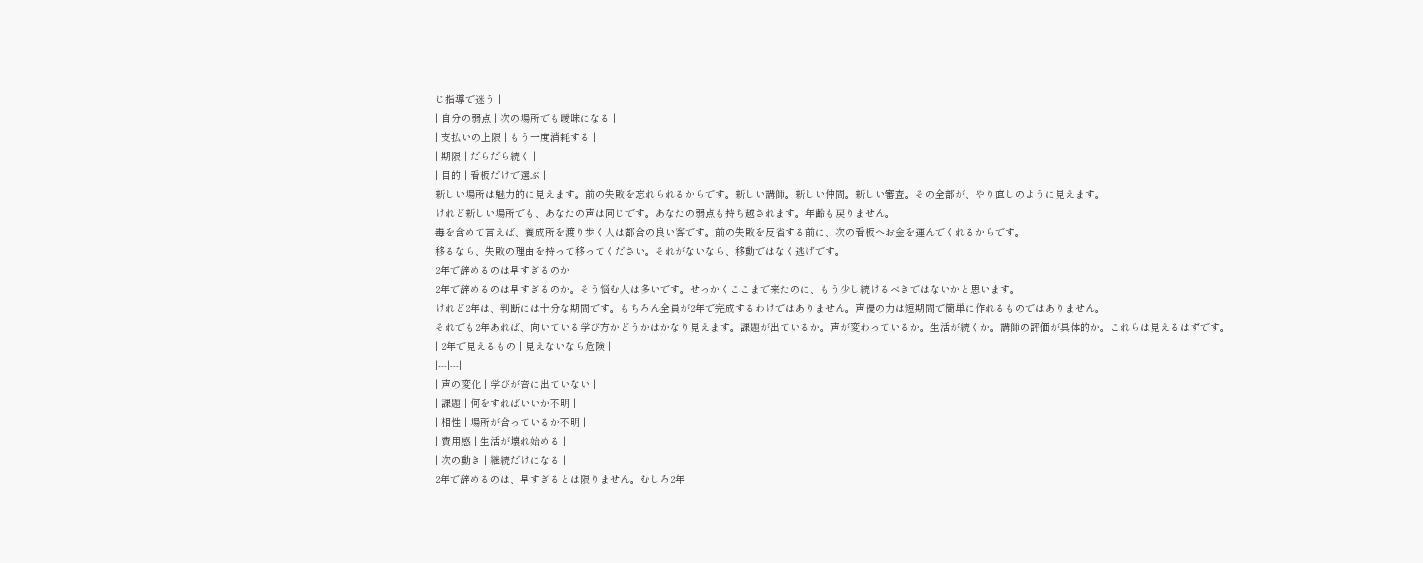じ指導で迷う |
| 自分の弱点 | 次の場所でも曖昧になる |
| 支払いの上限 | もう一度消耗する |
| 期限 | だらだら続く |
| 目的 | 看板だけで選ぶ |
新しい場所は魅力的に見えます。前の失敗を忘れられるからです。新しい講師。新しい仲間。新しい審査。その全部が、やり直しのように見えます。
けれど新しい場所でも、あなたの声は同じです。あなたの弱点も持ち越されます。年齢も戻りません。
毒を含めて言えば、養成所を渡り歩く人は都合の良い客です。前の失敗を反省する前に、次の看板へお金を運んでくれるからです。
移るなら、失敗の理由を持って移ってください。それがないなら、移動ではなく逃げです。
2年で辞めるのは早すぎるのか
2年で辞めるのは早すぎるのか。そう悩む人は多いです。せっかくここまで来たのに、もう少し続けるべきではないかと思います。
けれど2年は、判断には十分な期間です。もちろん全員が2年で完成するわけではありません。声優の力は短期間で簡単に作れるものではありません。
それでも2年あれば、向いている学び方かどうかはかなり見えます。課題が出ているか。声が変わっているか。生活が続くか。講師の評価が具体的か。これらは見えるはずです。
| 2年で見えるもの | 見えないなら危険 |
|---|---|
| 声の変化 | 学びが音に出ていない |
| 課題 | 何をすればいいか不明 |
| 相性 | 場所が合っているか不明 |
| 費用感 | 生活が壊れ始める |
| 次の動き | 継続だけになる |
2年で辞めるのは、早すぎるとは限りません。むしろ2年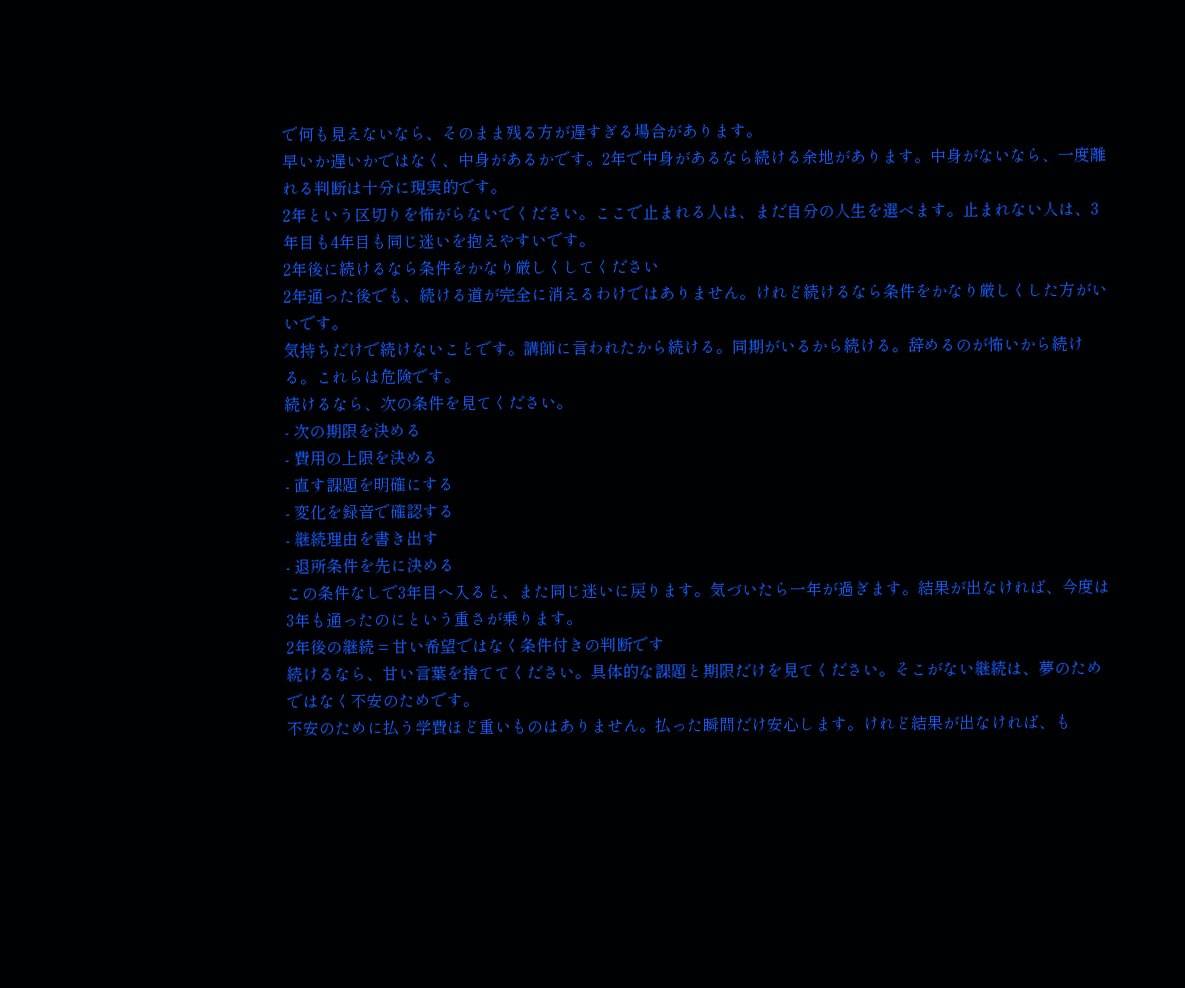で何も見えないなら、そのまま残る方が遅すぎる場合があります。
早いか遅いかではなく、中身があるかです。2年で中身があるなら続ける余地があります。中身がないなら、一度離れる判断は十分に現実的です。
2年という区切りを怖がらないでください。ここで止まれる人は、まだ自分の人生を選べます。止まれない人は、3年目も4年目も同じ迷いを抱えやすいです。
2年後に続けるなら条件をかなり厳しくしてください
2年通った後でも、続ける道が完全に消えるわけではありません。けれど続けるなら条件をかなり厳しくした方がいいです。
気持ちだけで続けないことです。講師に言われたから続ける。同期がいるから続ける。辞めるのが怖いから続ける。これらは危険です。
続けるなら、次の条件を見てください。
- 次の期限を決める
- 費用の上限を決める
- 直す課題を明確にする
- 変化を録音で確認する
- 継続理由を書き出す
- 退所条件を先に決める
この条件なしで3年目へ入ると、また同じ迷いに戻ります。気づいたら一年が過ぎます。結果が出なければ、今度は3年も通ったのにという重さが乗ります。
2年後の継続 = 甘い希望ではなく条件付きの判断です
続けるなら、甘い言葉を捨ててください。具体的な課題と期限だけを見てください。そこがない継続は、夢のためではなく不安のためです。
不安のために払う学費ほど重いものはありません。払った瞬間だけ安心します。けれど結果が出なければ、も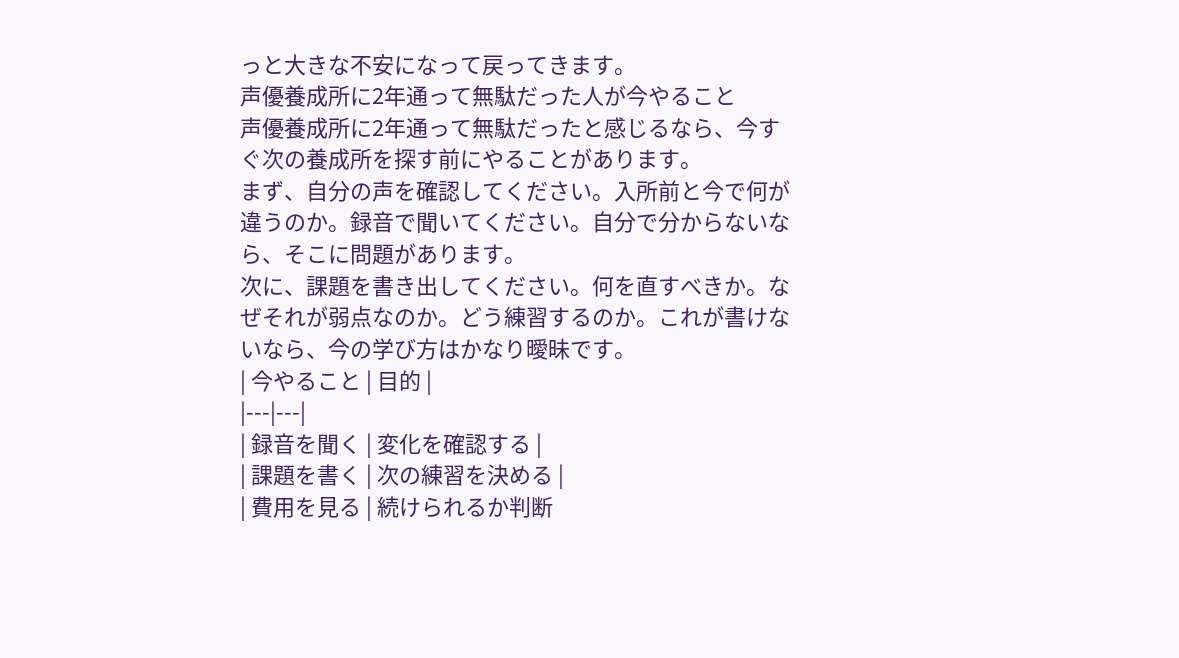っと大きな不安になって戻ってきます。
声優養成所に2年通って無駄だった人が今やること
声優養成所に2年通って無駄だったと感じるなら、今すぐ次の養成所を探す前にやることがあります。
まず、自分の声を確認してください。入所前と今で何が違うのか。録音で聞いてください。自分で分からないなら、そこに問題があります。
次に、課題を書き出してください。何を直すべきか。なぜそれが弱点なのか。どう練習するのか。これが書けないなら、今の学び方はかなり曖昧です。
| 今やること | 目的 |
|---|---|
| 録音を聞く | 変化を確認する |
| 課題を書く | 次の練習を決める |
| 費用を見る | 続けられるか判断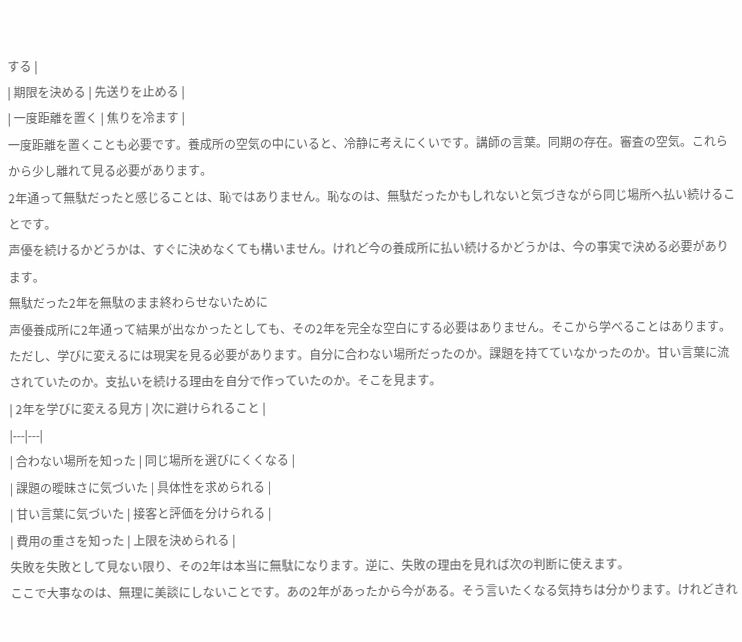する |
| 期限を決める | 先送りを止める |
| 一度距離を置く | 焦りを冷ます |
一度距離を置くことも必要です。養成所の空気の中にいると、冷静に考えにくいです。講師の言葉。同期の存在。審査の空気。これらから少し離れて見る必要があります。
2年通って無駄だったと感じることは、恥ではありません。恥なのは、無駄だったかもしれないと気づきながら同じ場所へ払い続けることです。
声優を続けるかどうかは、すぐに決めなくても構いません。けれど今の養成所に払い続けるかどうかは、今の事実で決める必要があります。
無駄だった2年を無駄のまま終わらせないために
声優養成所に2年通って結果が出なかったとしても、その2年を完全な空白にする必要はありません。そこから学べることはあります。
ただし、学びに変えるには現実を見る必要があります。自分に合わない場所だったのか。課題を持てていなかったのか。甘い言葉に流されていたのか。支払いを続ける理由を自分で作っていたのか。そこを見ます。
| 2年を学びに変える見方 | 次に避けられること |
|---|---|
| 合わない場所を知った | 同じ場所を選びにくくなる |
| 課題の曖昧さに気づいた | 具体性を求められる |
| 甘い言葉に気づいた | 接客と評価を分けられる |
| 費用の重さを知った | 上限を決められる |
失敗を失敗として見ない限り、その2年は本当に無駄になります。逆に、失敗の理由を見れば次の判断に使えます。
ここで大事なのは、無理に美談にしないことです。あの2年があったから今がある。そう言いたくなる気持ちは分かります。けれどきれ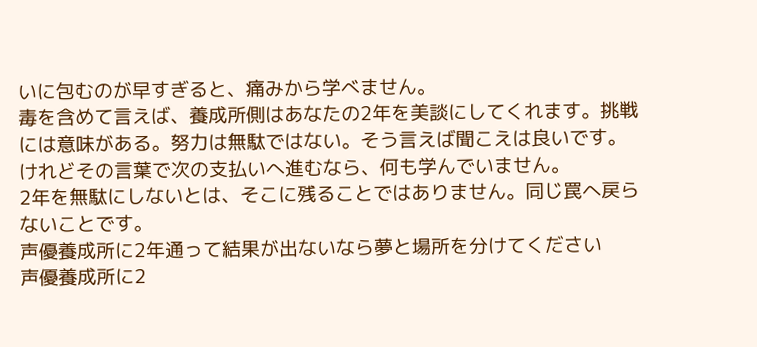いに包むのが早すぎると、痛みから学べません。
毒を含めて言えば、養成所側はあなたの2年を美談にしてくれます。挑戦には意味がある。努力は無駄ではない。そう言えば聞こえは良いです。けれどその言葉で次の支払いへ進むなら、何も学んでいません。
2年を無駄にしないとは、そこに残ることではありません。同じ罠へ戻らないことです。
声優養成所に2年通って結果が出ないなら夢と場所を分けてください
声優養成所に2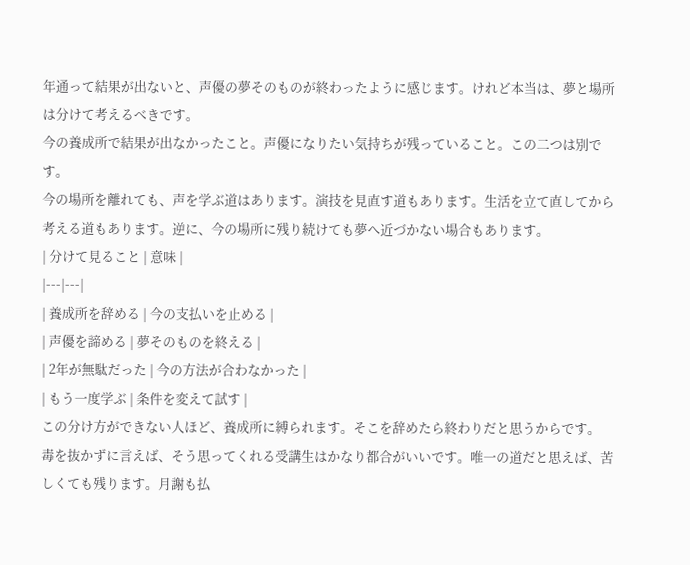年通って結果が出ないと、声優の夢そのものが終わったように感じます。けれど本当は、夢と場所は分けて考えるべきです。
今の養成所で結果が出なかったこと。声優になりたい気持ちが残っていること。この二つは別です。
今の場所を離れても、声を学ぶ道はあります。演技を見直す道もあります。生活を立て直してから考える道もあります。逆に、今の場所に残り続けても夢へ近づかない場合もあります。
| 分けて見ること | 意味 |
|---|---|
| 養成所を辞める | 今の支払いを止める |
| 声優を諦める | 夢そのものを終える |
| 2年が無駄だった | 今の方法が合わなかった |
| もう一度学ぶ | 条件を変えて試す |
この分け方ができない人ほど、養成所に縛られます。そこを辞めたら終わりだと思うからです。
毒を抜かずに言えば、そう思ってくれる受講生はかなり都合がいいです。唯一の道だと思えば、苦しくても残ります。月謝も払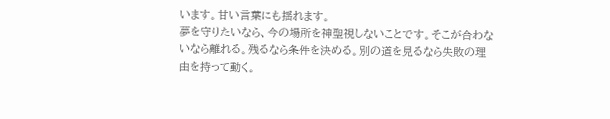います。甘い言葉にも揺れます。
夢を守りたいなら、今の場所を神聖視しないことです。そこが合わないなら離れる。残るなら条件を決める。別の道を見るなら失敗の理由を持って動く。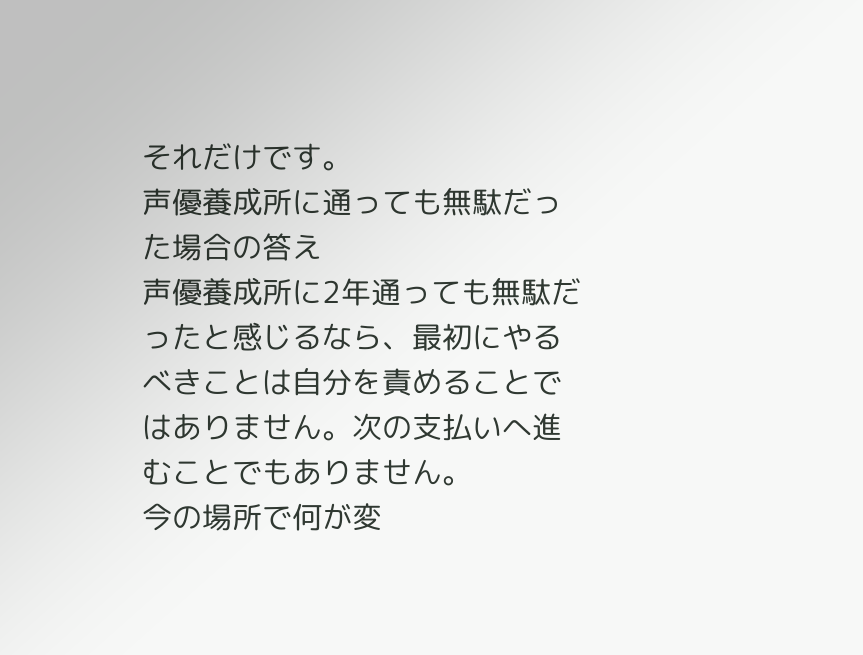それだけです。
声優養成所に通っても無駄だった場合の答え
声優養成所に2年通っても無駄だったと感じるなら、最初にやるべきことは自分を責めることではありません。次の支払いへ進むことでもありません。
今の場所で何が変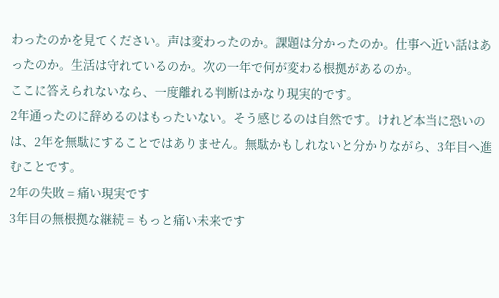わったのかを見てください。声は変わったのか。課題は分かったのか。仕事へ近い話はあったのか。生活は守れているのか。次の一年で何が変わる根拠があるのか。
ここに答えられないなら、一度離れる判断はかなり現実的です。
2年通ったのに辞めるのはもったいない。そう感じるのは自然です。けれど本当に恐いのは、2年を無駄にすることではありません。無駄かもしれないと分かりながら、3年目へ進むことです。
2年の失敗 = 痛い現実です
3年目の無根拠な継続 = もっと痛い未来です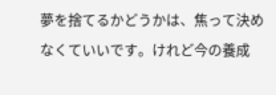夢を捨てるかどうかは、焦って決めなくていいです。けれど今の養成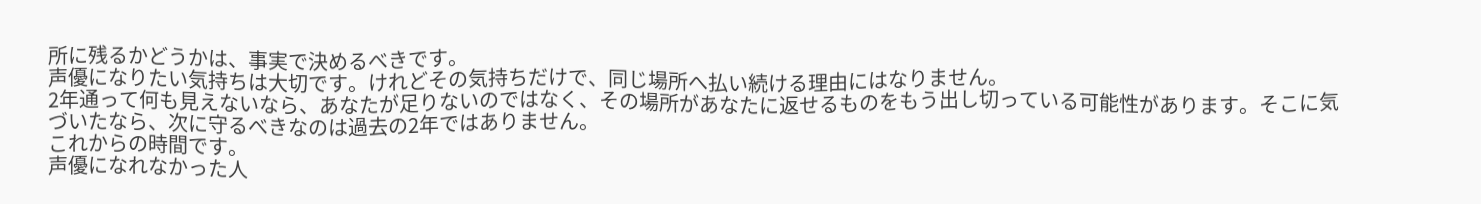所に残るかどうかは、事実で決めるべきです。
声優になりたい気持ちは大切です。けれどその気持ちだけで、同じ場所へ払い続ける理由にはなりません。
2年通って何も見えないなら、あなたが足りないのではなく、その場所があなたに返せるものをもう出し切っている可能性があります。そこに気づいたなら、次に守るべきなのは過去の2年ではありません。
これからの時間です。
声優になれなかった人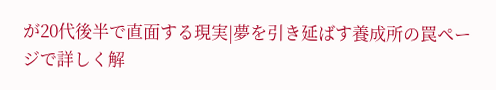が20代後半で直面する現実|夢を引き延ばす養成所の罠ページで詳しく解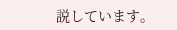説しています。